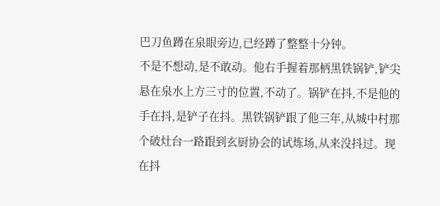巴刀鱼蹲在泉眼旁边,已经蹲了整整十分钟。
不是不想动,是不敢动。他右手握着那柄黑铁锅铲,铲尖悬在泉水上方三寸的位置,不动了。锅铲在抖,不是他的手在抖,是铲子在抖。黑铁锅铲跟了他三年,从城中村那个破灶台一路跟到玄厨协会的试炼场,从来没抖过。现在抖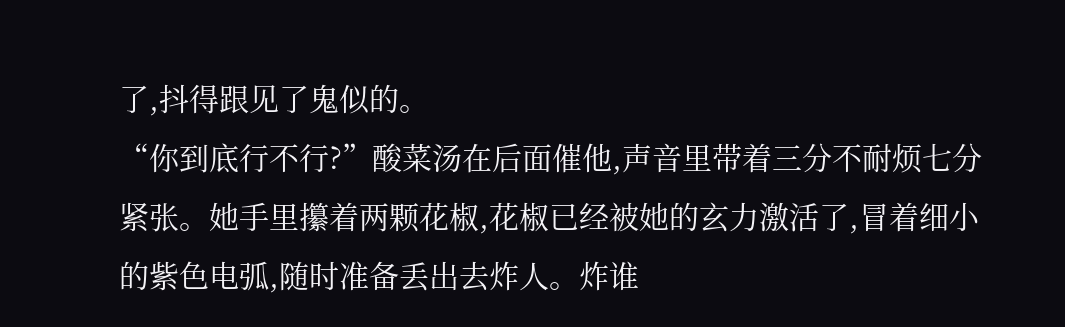了,抖得跟见了鬼似的。
“你到底行不行?”酸菜汤在后面催他,声音里带着三分不耐烦七分紧张。她手里攥着两颗花椒,花椒已经被她的玄力激活了,冒着细小的紫色电弧,随时准备丢出去炸人。炸谁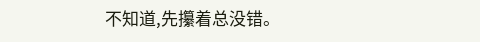不知道,先攥着总没错。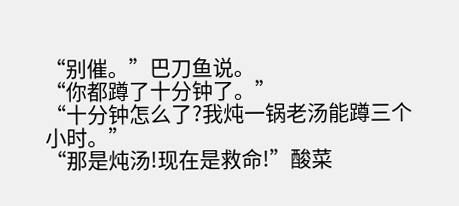“别催。”巴刀鱼说。
“你都蹲了十分钟了。”
“十分钟怎么了?我炖一锅老汤能蹲三个小时。”
“那是炖汤!现在是救命!”酸菜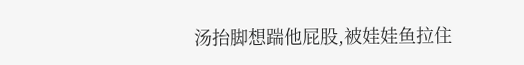汤抬脚想踹他屁股,被娃娃鱼拉住